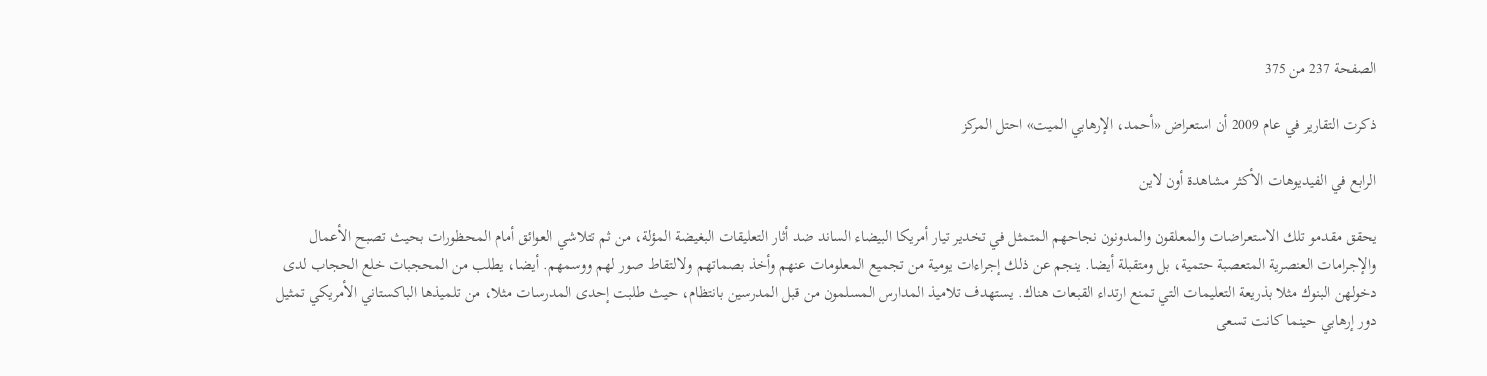الصفحة 237 من 375

ذكرت التقارير في عام 2009 أن استعراض «أحمد، الإرهابي الميت» احتل المركز

الرابع في الفيديوهات الأكثر مشاهدة أون لاين

يحقق مقدمو تلك الاستعراضات والمعلقون والمدونون نجاحهم المتمثل في تخدير تيار أمريكا البيضاء الساند ضد أثار التعليقات البغيضة المؤلة، من ثم تتلاشي العوائق أمام المحظورات بحيث تصبح الأعمال والإجرامات العنصرية المتعصبة حتمية، بل ومتقبلة أيضا. ينجم عن ذلك إجراءات يومية من تجميع المعلومات عنهم وأخذ بصماتهم ولالتقاط صور لهم ووسمهم. أيضا، يطلب من المحجبات خلع الحجاب لدى دخولهن البنوك مثلا بذريعة التعليمات التي تمنع ارتداء القبعات هناك. يستهدف تلاميذ المدارس المسلمون من قبل المدرسين بانتظام، حيث طلبت إحدى المدرسات مثلا، من تلميذها الباكستاني الأمريکي تمثيل دور إرهابي حينما كانت تسعى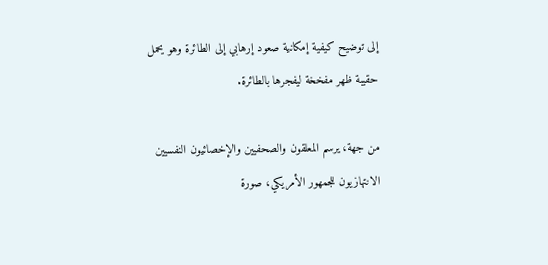إلى توضيح كيفية إمكانية صعود إرهابي إلى الطائرة وهو يحمل حقيبة ظهر مفخخة ليفجرها بالطائرة.

من جهة، يرسم المعلقون والصحفيين والإخصائيون النفسيين الانتهازيون للجمهور الأمريكي، صورة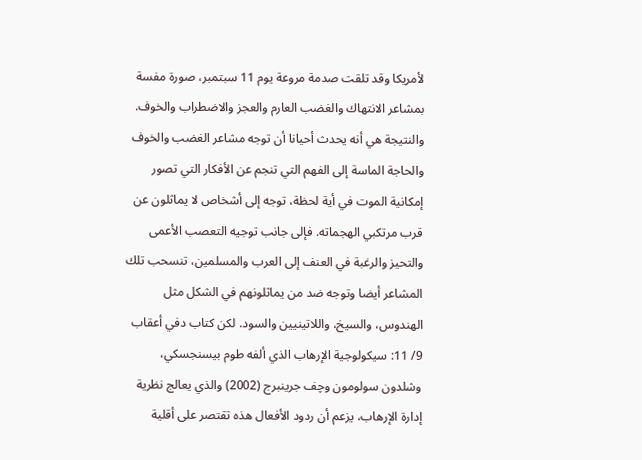لأمريكا وقد تلقت صدمة مروعة يوم 11 سبتمبر، صورة مفسة بمشاعر الانتهاك والغضب العارم والعجز والاضطراب والخوف. والنتيجة هي أنه يحدث أحيانا أن توجه مشاعر الغضب والخوف والحاجة الماسة إلى الفهم التي تنجم عن الأفكار التي تصور إمكانية الموت في أية لحظة، توجه إلى أشخاص لا يماثلون عن قرب مرتكبي الهجماته. فإلى جانب توجيه التعصب الأعمى والتحيز والرغبة في العنف إلى العرب والمسلمين، تنسحب تلك المشاعر أيضا وتوجه ضد من يماثلونهم في الشكل مثل الهندوس، والسيخ، واللاتينيين والسود. لكن كتاب دفي أعقاب 9/ 11: سيكولوجية الإرهاب الذي ألفه طوم بيسنجسكي، وشلدون سولومون وچف جرينبرج (2002) والذي يعالج نظرية إدارة الإرهاب، يزعم أن ردود الأفعال هذه تقتصر على أقلية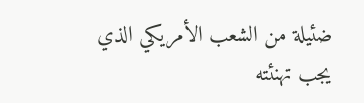ضئيلة من الشعب الأمريكي الذي يجب تهنئته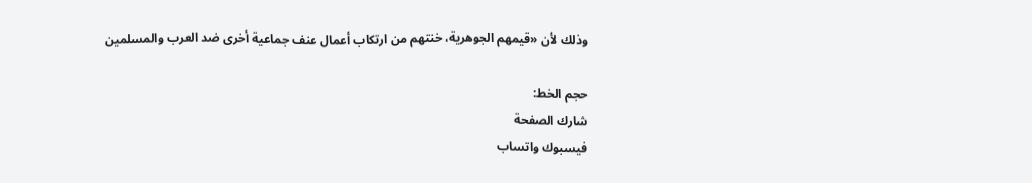وذلك لأن «قيمهم الجوهرية، خنتهم من ارتكاب أعمال عنف جماعية أخرى ضد العرب والمسلمين

حجم الخط:
شارك الصفحة
فيسبوك واتساب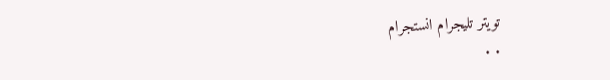تويتر تليجرام انستجرام
. .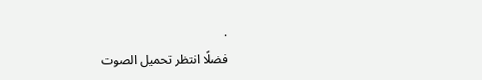.
فضلًا انتظر تحميل الصوت